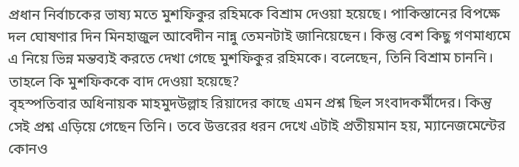প্রধান নির্বাচকের ভাষ্য মতে মুশফিকুর রহিমকে বিশ্রাম দেওয়া হয়েছে। পাকিস্তানের বিপক্ষে দল ঘোষণার দিন মিনহাজুল আবেদীন নান্নু তেমনটাই জানিয়েছেন। কিন্তু বেশ কিছু গণমাধ্যমে এ নিয়ে ভিন্ন মন্তব্যই করতে দেখা গেছে মুশফিকুর রহিমকে। বলেছেন, তিনি বিশ্রাম চাননি। তাহলে কি মুশফিককে বাদ দেওয়া হয়েছে?
বৃহস্পতিবার অধিনায়ক মাহমুদউল্লাহ রিয়াদের কাছে এমন প্রশ্ন ছিল সংবাদকর্মীদের। কিন্তু সেই প্রশ্ন এড়িয়ে গেছেন তিনি। তবে উত্তরের ধরন দেখে এটাই প্রতীয়মান হয়, ম্যানেজমেন্টের কোনও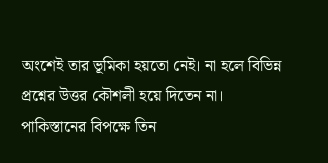অংশেই তার ভূমিকা হয়তো নেই। না হলে বিভিন্ন প্রশ্নের উত্তর কৌশলী হয়ে দিতেন না।
পাকিস্তানের বিপক্ষে তিন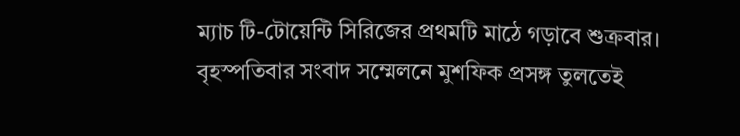ম্যাচ টি-টোয়েন্টি সিরিজের প্রথমটি মাঠে গড়াবে শুক্রবার। বৃহস্পতিবার সংবাদ সম্মেলনে মুশফিক প্রসঙ্গ তুলতেই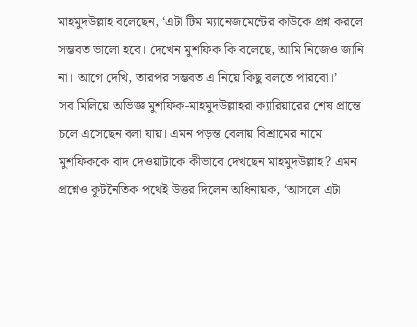মাহমুদউল্লাহ বলেছেন, ‘এটা টিম ম্যানেজমেন্টের কাউকে প্রশ্ন করলে সম্ভবত ভালো হবে। দেখেন মুশফিক কি বলেছে, আমি নিজেও জানি না। আগে দেখি, তারপর সম্ভবত এ নিয়ে কিছু বলতে পারবো।’
সব মিলিয়ে অভিজ্ঞ মুশফিক-মাহমুদউল্লাহরা ক্যারিয়ারের শেষ প্রান্তে চলে এসেছেন বলা যায়। এমন পড়ন্ত বেলায় বিশ্রামের নামে মুশফিককে বাদ দেওয়াটাকে কীভাবে দেখছেন মাহমুদউল্লাহ? এমন প্রশ্নেও কূটনৈতিক পথেই উত্তর দিলেন অধিনায়ক, ‘আসলে এটা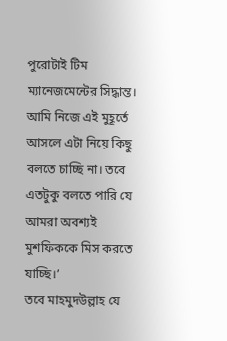পুরোটাই টিম ম্যানেজমেন্টের সিদ্ধান্ত। আমি নিজে এই মুহূর্তে আসলে এটা নিয়ে কিছু বলতে চাচ্ছি না। তবে এতটুকু বলতে পারি যে আমরা অবশ্যই মুশফিককে মিস করতে যাচ্ছি।’
তবে মাহমুদউল্লাহ যে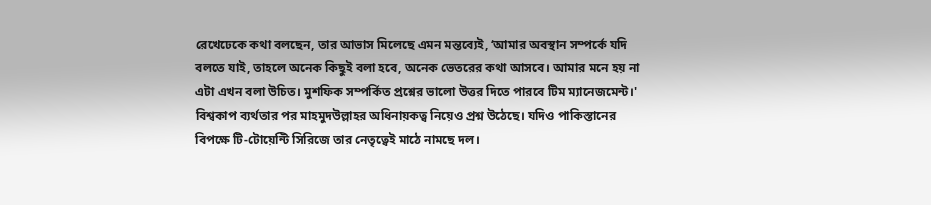রেখেঢেকে কথা বলছেন, তার আভাস মিলেছে এমন মন্তব্যেই, ‘আমার অবস্থান সম্পর্কে যদি বলতে যাই, তাহলে অনেক কিছুই বলা হবে, অনেক ভেতরের কথা আসবে। আমার মনে হয় না এটা এখন বলা উচিত। মুশফিক সম্পর্কিত প্রশ্নের ভালো উত্তর দিতে পারবে টিম ম্যানেজমেন্ট।'
বিশ্বকাপ ব্যর্থতার পর মাহমুদউল্লাহর অধিনায়কত্ব নিয়েও প্রশ্ন উঠেছে। যদিও পাকিস্তানের বিপক্ষে টি-টোয়েন্টি সিরিজে তার নেতৃত্বেই মাঠে নামছে দল।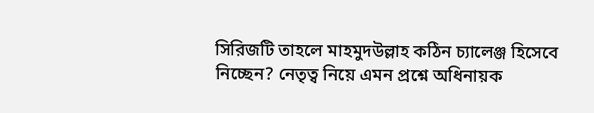সিরিজটি তাহলে মাহমুদউল্লাহ কঠিন চ্যালেঞ্জ হিসেবে নিচ্ছেন? নেতৃত্ব নিয়ে এমন প্রশ্নে অধিনায়ক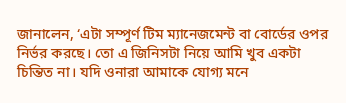জানালেন, ‘এটা সম্পূর্ণ টিম ম্যানেজমেন্ট বা বোর্ডের ওপর নির্ভর করছে। তো এ জিনিসটা নিয়ে আমি খুব একটা চিন্তিত না। যদি ওনারা আমাকে যোগ্য মনে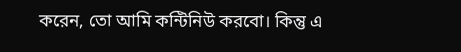করেন, তো আমি কন্টিনিউ করবো। কিন্তু এ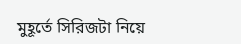মুহূর্তে সিরিজটা নিয়ে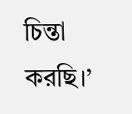চিন্তা করছি।’